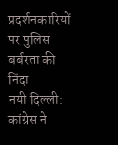प्रदर्शनकारियों पर पुलिस बर्बरता की निंदा
नयी दिल्ली: कांग्रेस ने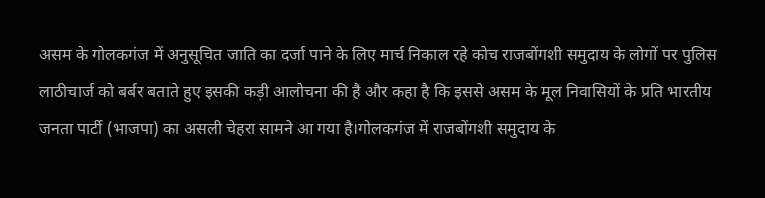असम के गोलकगंज में अनुसूचित जाति का दर्जा पाने के लिए मार्च निकाल रहे कोच राजबोंगशी समुदाय के लोगों पर पुलिस लाठीचार्ज को बर्बर बताते हुए इसकी कड़ी आलोचना की है और कहा है कि इससे असम के मूल निवासियों के प्रति भारतीय जनता पार्टी (भाजपा) का असली चेहरा सामने आ गया है।गोलकगंज में राजबोंगशी समुदाय के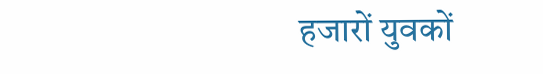हजारों युवकों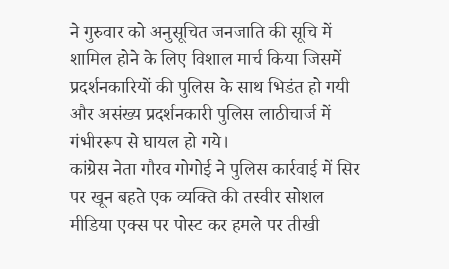ने गुरुवार को अनुसूचित जनजाति की सूचि में शामिल होने के लिए विशाल मार्च किया जिसमें प्रदर्शनकारियों की पुलिस के साथ भिडंत हो गयी और असंख्य प्रदर्शनकारी पुलिस लाठीचार्ज में गंभीररूप से घायल हो गये।
कांग्रेस नेता गौरव गोगोई ने पुलिस कार्रवाई में सिर पर खून बहते एक व्यक्ति की तस्वीर सोशल मीडिया एक्स पर पोस्ट कर हमले पर तीखी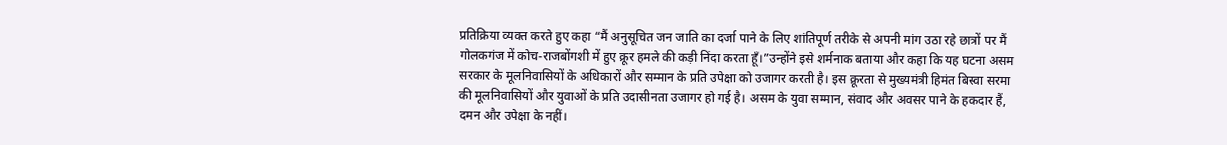प्रतिक्रिया व्यक्त करते हुए कहा “मैं अनुसूचित जन जाति का दर्जा पाने के लिए शांतिपूर्ण तरीके से अपनी मांग उठा रहे छात्रों पर मैं गोलकगंज में कोच-राजबोंगशी में हुए क्रूर हमले की कड़ी निंदा करता हूँ।”उन्होंने इसे शर्मनाक बताया और कहा कि यह घटना असम सरकार के मूलनिवासियों के अधिकारों और सम्मान के प्रति उपेक्षा को उजागर करती है। इस क्रूरता से मुख्यमंत्री हिमंत बिस्वा सरमा की मूलनिवासियों और युवाओं के प्रति उदासीनता उजागर हो गई है। असम के युवा सम्मान, संवाद और अवसर पाने के हकदार हैं, दमन और उपेक्षा के नहीं।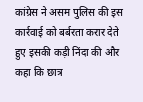कांग्रेस ने असम पुलिस की इस कार्रवाई को बर्बरता करार देते हुए इसकी कड़ी निंदा की और कहा कि छात्र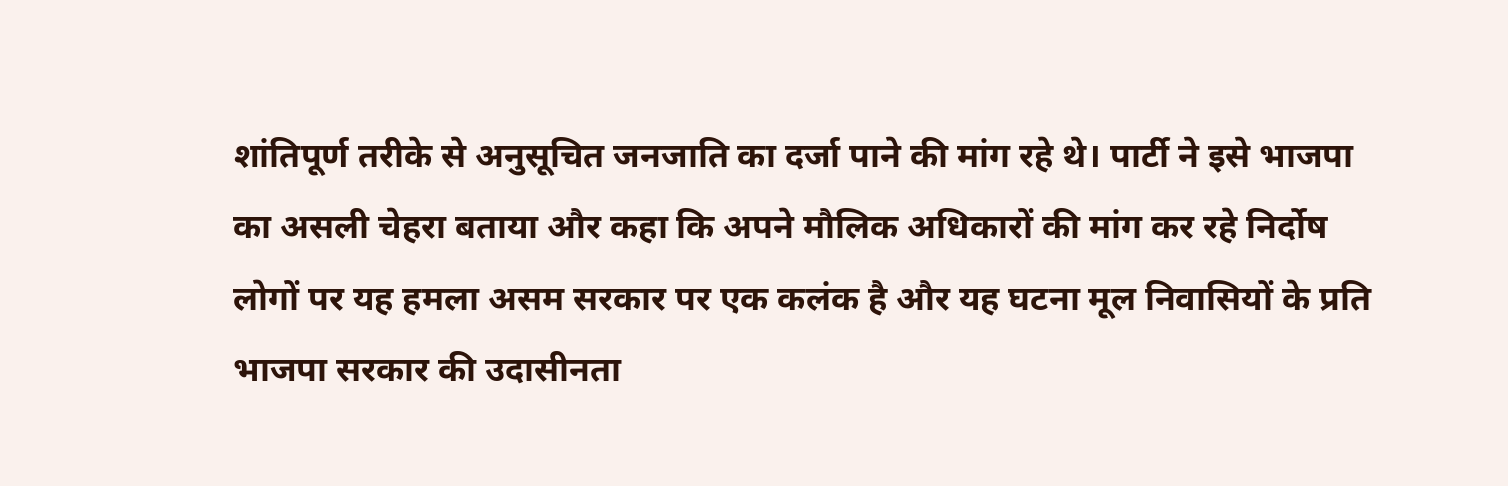शांतिपूर्ण तरीके से अनुसूचित जनजाति का दर्जा पाने की मांग रहे थे। पार्टी ने इसे भाजपा का असली चेहरा बताया और कहा कि अपने मौलिक अधिकारों की मांग कर रहे निर्दोष लोगों पर यह हमला असम सरकार पर एक कलंक है और यह घटना मूल निवासियों के प्रति भाजपा सरकार की उदासीनता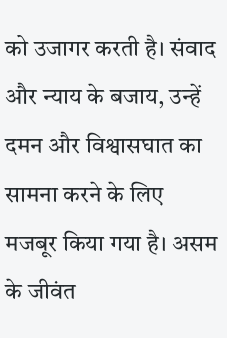को उजागर करती है। संवाद और न्याय के बजाय, उन्हें दमन और विश्वासघात का सामना करने के लिए मजबूर किया गया है। असम के जीवंत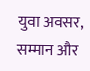युवा अवसर, सम्मान और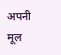अपनी मूल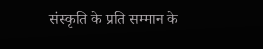संस्कृति के प्रति सम्मान के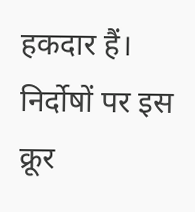हकदार हैं। निर्दोषों पर इस क्रूर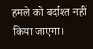हमले को बर्दाश्त नहीं किया जाएगा।